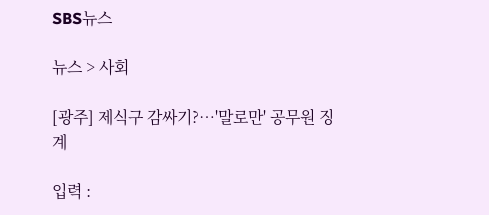SBS뉴스

뉴스 > 사회

[광주] 제식구 감싸기?…'말로만' 공무원 징계

입력 :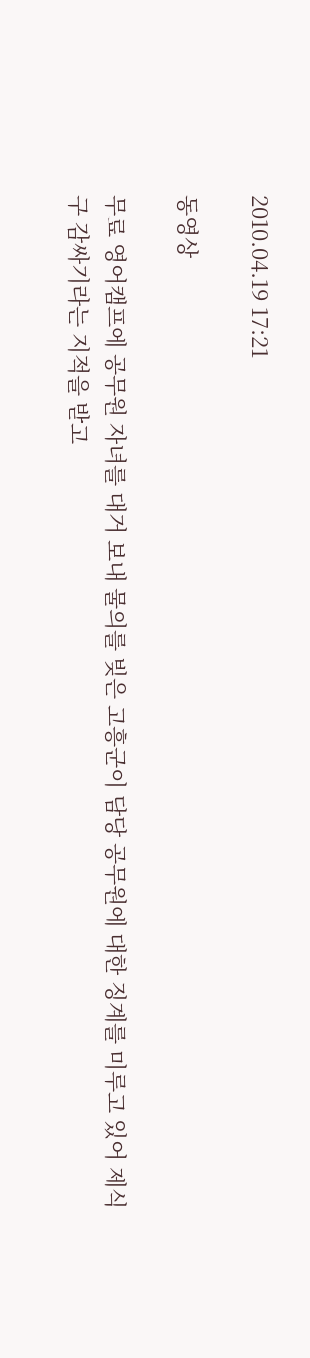2010.04.19 17:21

동영상

무료 영어캠프에 공무원 자녀를 대거 보내 물의를 빚은 고흥군이 담당 공무원에 대한 징계를 미루고 있어 제식구 감싸기라는 지적을 받고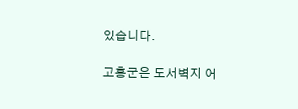있습니다.

고흥군은 도서벽지 어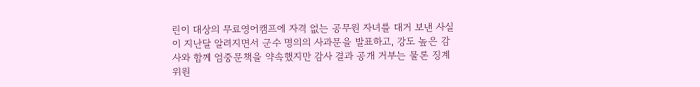린이 대상의 무료영어캠프에 자격 없는 공무원 자녀를 대거 보낸 사실이 지난달 알려지면서 군수 명의의 사과문을 발표하고, 강도 높은 감사와 함께 엄중문책을 약속했지만 감사 결과 공개 거부는 물론 징계위원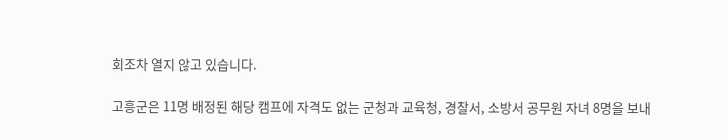회조차 열지 않고 있습니다.

고흥군은 11명 배정된 해당 캠프에 자격도 없는 군청과 교육청, 경찰서, 소방서 공무원 자녀 8명을 보내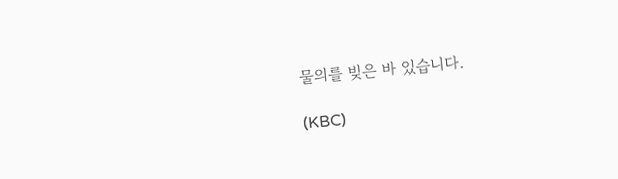물의를 빚은 바 있습니다.

(KBC)